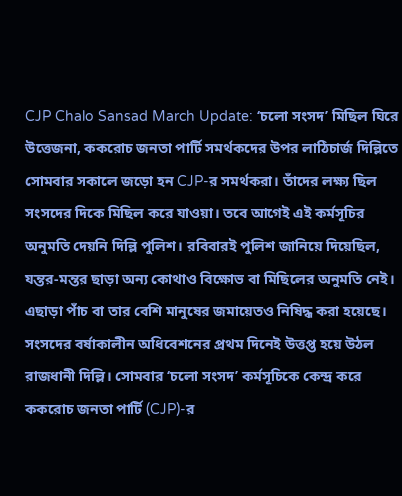CJP Chalo Sansad March Update: ‘চলো সংসদ’ মিছিল ঘিরে উত্তেজনা, ককরোচ জনতা পার্টি সমর্থকদের উপর লাঠিচার্জ দিল্লিতে
সোমবার সকালে জড়ো হন CJP-র সমর্থকরা। তাঁদের লক্ষ্য ছিল সংসদের দিকে মিছিল করে যাওয়া। তবে আগেই এই কর্মসূচির অনুমতি দেয়নি দিল্লি পুলিশ। রবিবারই পুলিশ জানিয়ে দিয়েছিল, যন্তর-মন্তর ছাড়া অন্য কোথাও বিক্ষোভ বা মিছিলের অনুমতি নেই। এছাড়া পাঁচ বা তার বেশি মানুষের জমায়েতও নিষিদ্ধ করা হয়েছে।
সংসদের বর্ষাকালীন অধিবেশনের প্রথম দিনেই উত্তপ্ত হয়ে উঠল রাজধানী দিল্লি। সোমবার ‘চলো সংসদ’ কর্মসূচিকে কেন্দ্র করে ককরোচ জনতা পার্টি (CJP)-র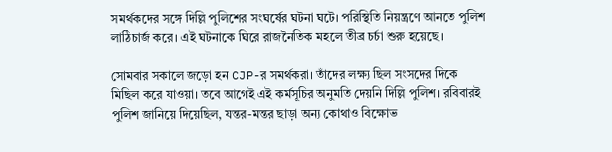সমর্থকদের সঙ্গে দিল্লি পুলিশের সংঘর্ষের ঘটনা ঘটে। পরিস্থিতি নিয়ন্ত্রণে আনতে পুলিশ লাঠিচার্জ করে। এই ঘটনাকে ঘিরে রাজনৈতিক মহলে তীব্র চর্চা শুরু হয়েছে।

সোমবার সকালে জড়ো হন CJP-র সমর্থকরা। তাঁদের লক্ষ্য ছিল সংসদের দিকে মিছিল করে যাওয়া। তবে আগেই এই কর্মসূচির অনুমতি দেয়নি দিল্লি পুলিশ। রবিবারই পুলিশ জানিয়ে দিয়েছিল, যন্তর-মন্তর ছাড়া অন্য কোথাও বিক্ষোভ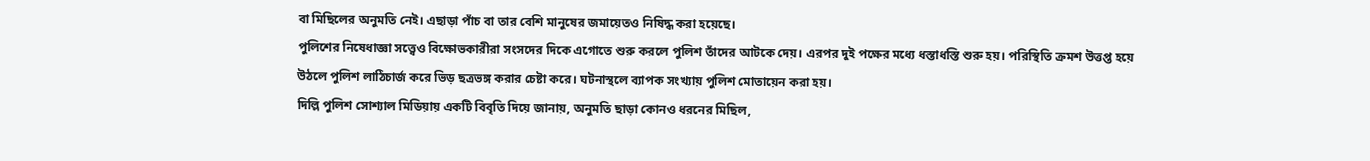বা মিছিলের অনুমতি নেই। এছাড়া পাঁচ বা তার বেশি মানুষের জমায়েতও নিষিদ্ধ করা হয়েছে।
পুলিশের নিষেধাজ্ঞা সত্ত্বেও বিক্ষোভকারীরা সংসদের দিকে এগোতে শুরু করলে পুলিশ তাঁদের আটকে দেয়। এরপর দুই পক্ষের মধ্যে ধস্তাধস্তি শুরু হয়। পরিস্থিতি ক্রমশ উত্তপ্ত হয়ে উঠলে পুলিশ লাঠিচার্জ করে ভিড় ছত্রভঙ্গ করার চেষ্টা করে। ঘটনাস্থলে ব্যাপক সংখ্যায় পুলিশ মোতায়েন করা হয়।
দিল্লি পুলিশ সোশ্যাল মিডিয়ায় একটি বিবৃতি দিয়ে জানায়, অনুমতি ছাড়া কোনও ধরনের মিছিল,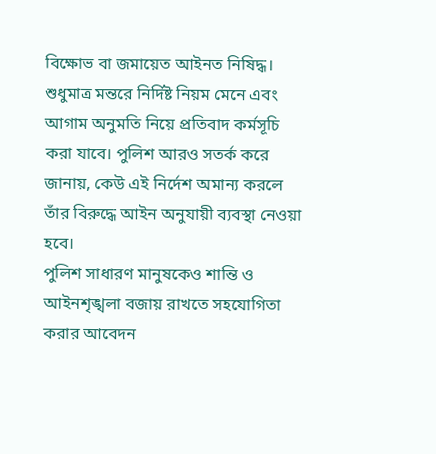বিক্ষোভ বা জমায়েত আইনত নিষিদ্ধ। শুধুমাত্র মন্তরে নির্দিষ্ট নিয়ম মেনে এবং আগাম অনুমতি নিয়ে প্রতিবাদ কর্মসূচি করা যাবে। পুলিশ আরও সতর্ক করে জানায়, কেউ এই নির্দেশ অমান্য করলে তাঁর বিরুদ্ধে আইন অনুযায়ী ব্যবস্থা নেওয়া হবে।
পুলিশ সাধারণ মানুষকেও শান্তি ও আইনশৃঙ্খলা বজায় রাখতে সহযোগিতা করার আবেদন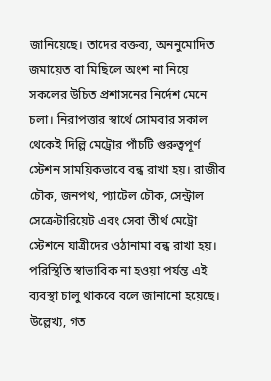জানিয়েছে। তাদের বক্তব্য, অননুমোদিত জমায়েত বা মিছিলে অংশ না নিয়ে সকলের উচিত প্রশাসনের নির্দেশ মেনে চলা। নিরাপত্তার স্বার্থে সোমবার সকাল থেকেই দিল্লি মেট্রোর পাঁচটি গুরুত্বপূর্ণ স্টেশন সাময়িকভাবে বন্ধ রাখা হয়। রাজীব চৌক, জনপথ, প্যাটেল চৌক, সেন্ট্রাল সেক্রেটারিয়েট এবং সেবা তীর্থ মেট্রো স্টেশনে যাত্রীদের ওঠানামা বন্ধ রাখা হয়। পরিস্থিতি স্বাভাবিক না হওয়া পর্যন্ত এই ব্যবস্থা চালু থাকবে বলে জানানো হয়েছে।
উল্লেখ্য, গত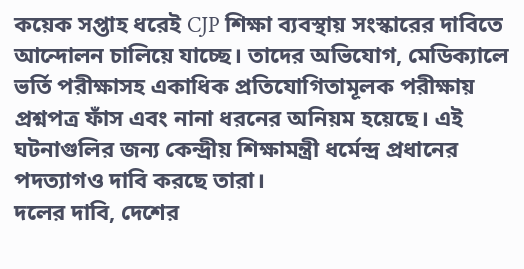কয়েক সপ্তাহ ধরেই CJP শিক্ষা ব্যবস্থায় সংস্কারের দাবিতে আন্দোলন চালিয়ে যাচ্ছে। তাদের অভিযোগ, মেডিক্যালে ভর্তি পরীক্ষাসহ একাধিক প্রতিযোগিতামূলক পরীক্ষায় প্রশ্নপত্র ফাঁস এবং নানা ধরনের অনিয়ম হয়েছে। এই ঘটনাগুলির জন্য কেন্দ্রীয় শিক্ষামন্ত্রী ধর্মেন্দ্র প্রধানের পদত্যাগও দাবি করছে তারা।
দলের দাবি, দেশের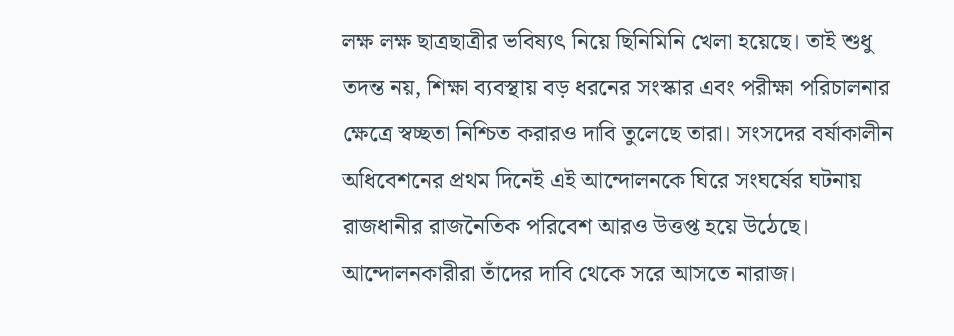লক্ষ লক্ষ ছাত্রছাত্রীর ভবিষ্যৎ নিয়ে ছিনিমিনি খেলা হয়েছে। তাই শুধু তদন্ত নয়, শিক্ষা ব্যবস্থায় বড় ধরনের সংস্কার এবং পরীক্ষা পরিচালনার ক্ষেত্রে স্বচ্ছতা নিশ্চিত করারও দাবি তুলেছে তারা। সংসদের বর্ষাকালীন অধিবেশনের প্রথম দিনেই এই আন্দোলনকে ঘিরে সংঘর্ষের ঘটনায় রাজধানীর রাজনৈতিক পরিবেশ আরও উত্তপ্ত হয়ে উঠেছে। আন্দোলনকারীরা তাঁদের দাবি থেকে সরে আসতে নারাজ।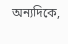অন্যদিকে,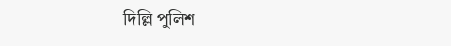দিল্লি পুলিশ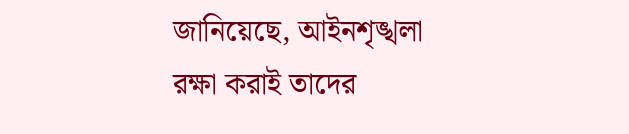জানিয়েছে, আইনশৃঙ্খলা রক্ষা করাই তাদের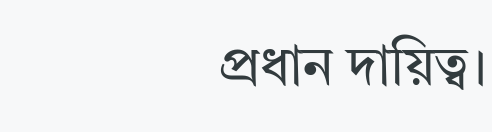প্রধান দায়িত্ব।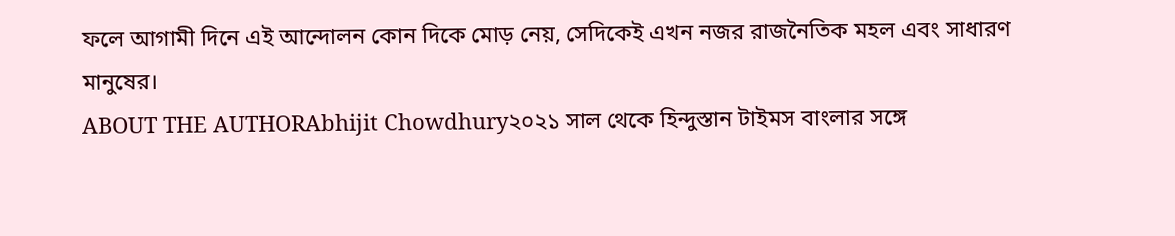ফলে আগামী দিনে এই আন্দোলন কোন দিকে মোড় নেয়, সেদিকেই এখন নজর রাজনৈতিক মহল এবং সাধারণ মানুষের।
ABOUT THE AUTHORAbhijit Chowdhury২০২১ সাল থেকে হিন্দুস্তান টাইমস বাংলার সঙ্গে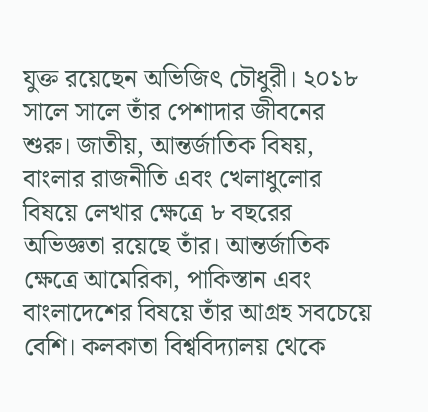যুক্ত রয়েছেন অভিজিৎ চৌধুরী। ২০১৮ সালে সালে তাঁর পেশাদার জীবনের শুরু। জাতীয়, আন্তর্জাতিক বিষয়, বাংলার রাজনীতি এবং খেলাধুলোর বিষয়ে লেখার ক্ষেত্রে ৮ বছরের অভিজ্ঞতা রয়েছে তাঁর। আন্তর্জাতিক ক্ষেত্রে আমেরিকা, পাকিস্তান এবং বাংলাদেশের বিষয়ে তাঁর আগ্রহ সবচেয়ে বেশি। কলকাতা বিশ্ববিদ্যালয় থেকে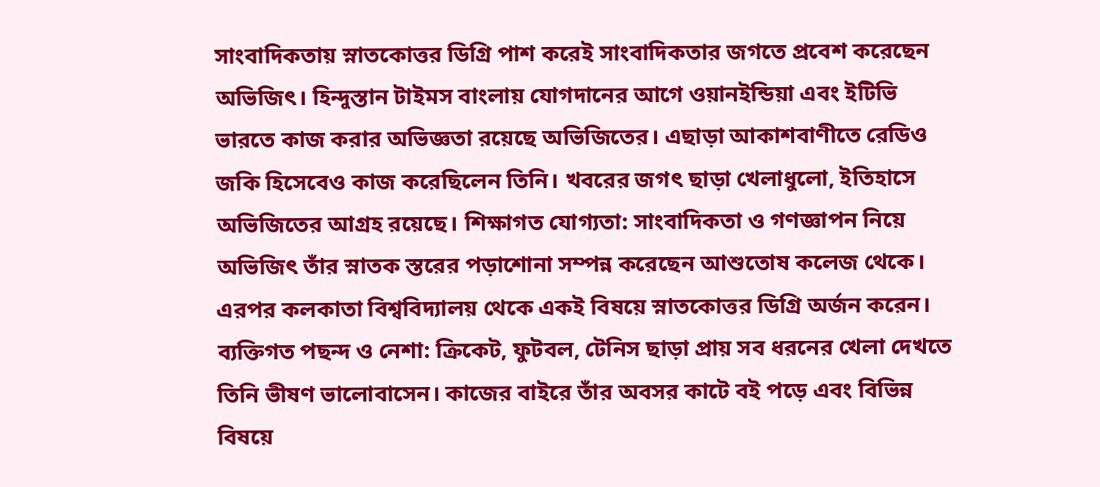সাংবাদিকতায় স্নাতকোত্তর ডিগ্রি পাশ করেই সাংবাদিকতার জগতে প্রবেশ করেছেন অভিজিৎ। হিন্দুস্তান টাইমস বাংলায় যোগদানের আগে ওয়ানইন্ডিয়া এবং ইটিভি ভারতে কাজ করার অভিজ্ঞতা রয়েছে অভিজিতের। এছাড়া আকাশবাণীতে রেডিও জকি হিসেবেও কাজ করেছিলেন তিনি। খবরের জগৎ ছাড়া খেলাধুলো, ইতিহাসে অভিজিতের আগ্রহ রয়েছে। শিক্ষাগত যোগ্যতা: সাংবাদিকতা ও গণজ্ঞাপন নিয়ে অভিজিৎ তাঁর স্নাতক স্তরের পড়াশোনা সম্পন্ন করেছেন আশুতোষ কলেজ থেকে। এরপর কলকাতা বিশ্ববিদ্যালয় থেকে একই বিষয়ে স্নাতকোত্তর ডিগ্রি অর্জন করেন। ব্যক্তিগত পছন্দ ও নেশা: ক্রিকেট, ফুটবল, টেনিস ছাড়া প্রায় সব ধরনের খেলা দেখতে তিনি ভীষণ ভালোবাসেন। কাজের বাইরে তাঁর অবসর কাটে বই পড়ে এবং বিভিন্ন বিষয়ে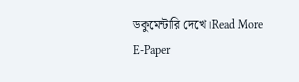ডকুমেন্টারি দেখে।Read More
E-Paper